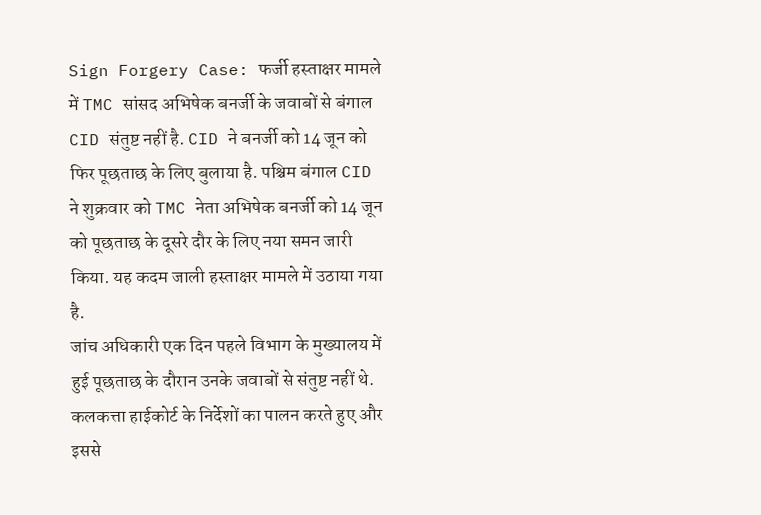Sign Forgery Case: फर्जी हस्ताक्षर मामले में TMC सांसद अभिषेक बनर्जी के जवाबों से बंगाल CID संतुष्ट नहीं है. CID ने बनर्जी को 14 जून को फिर पूछताछ के लिए बुलाया है. पश्चिम बंगाल CID ने शुक्रवार को TMC नेता अभिषेक बनर्जी को 14 जून को पूछताछ के दूसरे दौर के लिए नया समन जारी किया. यह कदम जाली हस्ताक्षर मामले में उठाया गया है.
जांच अधिकारी एक दिन पहले विभाग के मुख्यालय में हुई पूछताछ के दौरान उनके जवाबों से संतुष्ट नहीं थे. कलकत्ता हाईकोर्ट के निर्देशों का पालन करते हुए और इससे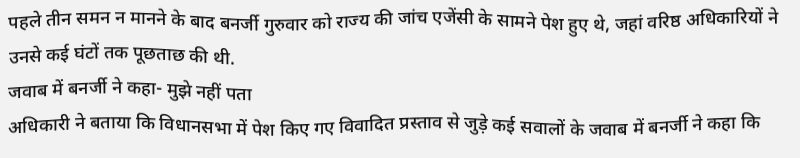पहले तीन समन न मानने के बाद बनर्जी गुरुवार को राज्य की जांच एजेंसी के सामने पेश हुए थे, जहां वरिष्ठ अधिकारियों ने उनसे कई घंटों तक पूछताछ की थी.
जवाब में बनर्जी ने कहा- मुझे नहीं पता
अधिकारी ने बताया कि विधानसभा में पेश किए गए विवादित प्रस्ताव से जुड़े कई सवालों के जवाब में बनर्जी ने कहा कि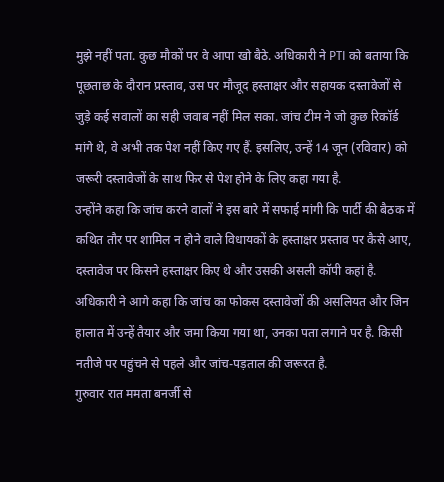मुझे नहीं पता. कुछ मौकों पर वे आपा खो बैठे. अधिकारी ने PTI को बताया कि पूछताछ के दौरान प्रस्ताव, उस पर मौजूद हस्ताक्षर और सहायक दस्तावेजों से जुड़े कई सवालों का सही जवाब नहीं मिल सका. जांच टीम ने जो कुछ रिकॉर्ड मांगे थे, वे अभी तक पेश नहीं किए गए हैं. इसलिए, उन्हें 14 जून (रविवार) को जरूरी दस्तावेजों के साथ फिर से पेश होने के लिए कहा गया है.
उन्होंने कहा कि जांच करने वालों ने इस बारे में सफाई मांगी कि पार्टी की बैठक में कथित तौर पर शामिल न होने वाले विधायकों के हस्ताक्षर प्रस्ताव पर कैसे आए, दस्तावेज पर किसने हस्ताक्षर किए थे और उसकी असली कॉपी कहां है. अधिकारी ने आगे कहा कि जांच का फोकस दस्तावेजों की असलियत और जिन हालात में उन्हें तैयार और जमा किया गया था, उनका पता लगाने पर है. किसी नतीजे पर पहुंचने से पहले और जांच-पड़ताल की जरूरत है.
गुरुवार रात ममता बनर्जी से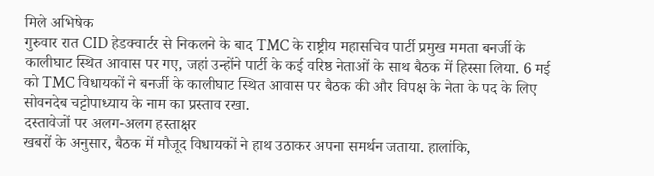मिले अभिषेक
गुरुवार रात CID हेडक्वार्टर से निकलने के बाद TMC के राष्ट्रीय महासचिव पार्टी प्रमुख ममता बनर्जी के कालीघाट स्थित आवास पर गए, जहां उन्होंने पार्टी के कई वरिष्ठ नेताओं के साथ बैठक में हिस्सा लिया. 6 मई को TMC विधायकों ने बनर्जी के कालीघाट स्थित आवास पर बैठक की और विपक्ष के नेता के पद के लिए सोवनदेब चट्टोपाध्याय के नाम का प्रस्ताव रखा.
दस्तावेजों पर अलग-अलग हस्ताक्षर
खबरों के अनुसार, बैठक में मौजूद विधायकों ने हाथ उठाकर अपना समर्थन जताया. हालांकि,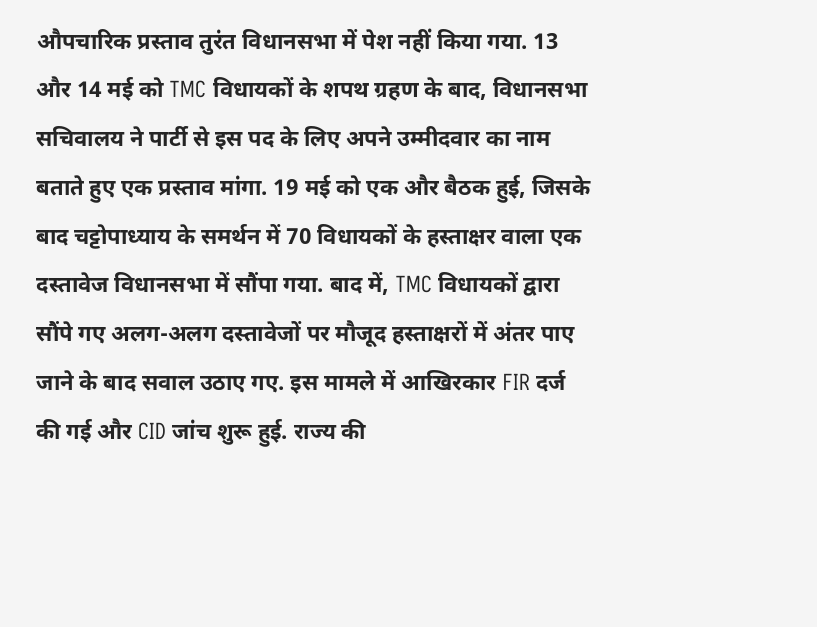औपचारिक प्रस्ताव तुरंत विधानसभा में पेश नहीं किया गया. 13 और 14 मई को TMC विधायकों के शपथ ग्रहण के बाद, विधानसभा सचिवालय ने पार्टी से इस पद के लिए अपने उम्मीदवार का नाम बताते हुए एक प्रस्ताव मांगा. 19 मई को एक और बैठक हुई, जिसके बाद चट्टोपाध्याय के समर्थन में 70 विधायकों के हस्ताक्षर वाला एक दस्तावेज विधानसभा में सौंपा गया. बाद में, TMC विधायकों द्वारा सौंपे गए अलग-अलग दस्तावेजों पर मौजूद हस्ताक्षरों में अंतर पाए जाने के बाद सवाल उठाए गए. इस मामले में आखिरकार FIR दर्ज की गई और CID जांच शुरू हुई. राज्य की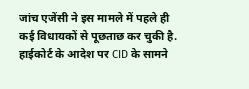जांच एजेंसी ने इस मामले में पहले ही कई विधायकों से पूछताछ कर चुकी है.
हाईकोर्ट के आदेश पर CID के सामने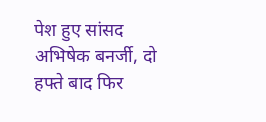पेश हुए सांसद अभिषेक बनर्जी, दो हफ्ते बाद फिर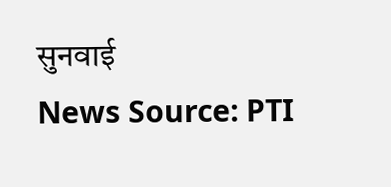सुनवाई
News Source: PTI